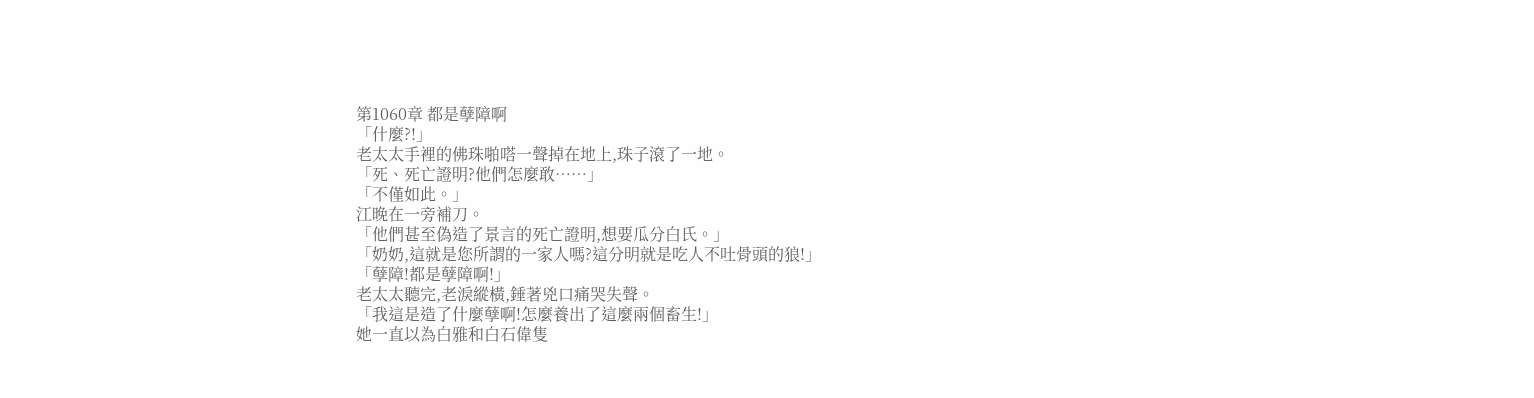第1060章 都是孽障啊
「什麼?!」
老太太手裡的佛珠啪嗒一聲掉在地上,珠子滾了一地。
「死、死亡證明?他們怎麼敢……」
「不僅如此。」
江晚在一旁補刀。
「他們甚至偽造了景言的死亡證明,想要瓜分白氏。」
「奶奶,這就是您所謂的一家人嗎?這分明就是吃人不吐骨頭的狼!」
「孽障!都是孽障啊!」
老太太聽完,老淚縱橫,錘著兇口痛哭失聲。
「我這是造了什麼孽啊!怎麼養出了這麼兩個畜生!」
她一直以為白雅和白石偉隻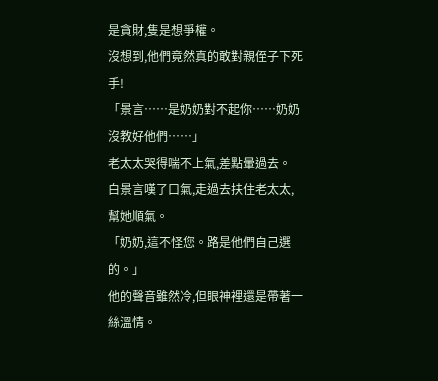是貪財,隻是想爭權。
沒想到,他們竟然真的敢對親侄子下死手!
「景言……是奶奶對不起你……奶奶沒教好他們……」
老太太哭得喘不上氣,差點暈過去。
白景言嘆了口氣,走過去扶住老太太,幫她順氣。
「奶奶,這不怪您。路是他們自己選的。」
他的聲音雖然冷,但眼神裡還是帶著一絲溫情。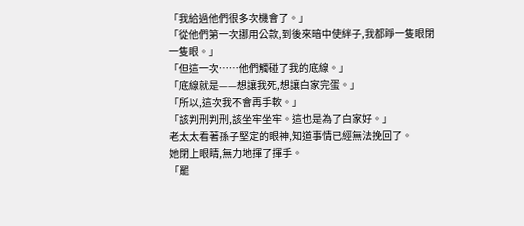「我給過他們很多次機會了。」
「從他們第一次挪用公款,到後來暗中使絆子,我都睜一隻眼閉一隻眼。」
「但這一次……他們觸碰了我的底線。」
「底線就是——想讓我死,想讓白家完蛋。」
「所以,這次我不會再手軟。」
「該判刑判刑,該坐牢坐牢。這也是為了白家好。」
老太太看著孫子堅定的眼神,知道事情已經無法挽回了。
她閉上眼睛,無力地揮了揮手。
「罷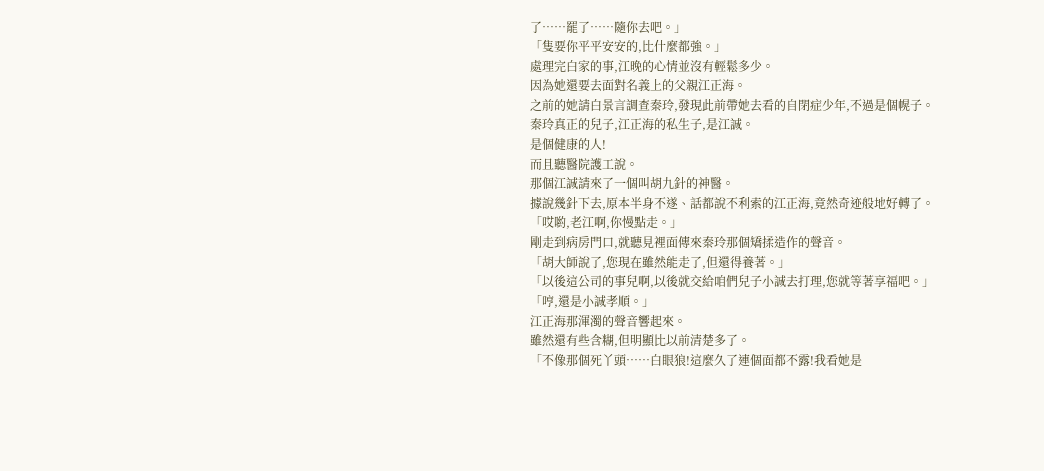了……罷了……隨你去吧。」
「隻要你平平安安的,比什麼都強。」
處理完白家的事,江晚的心情並沒有輕鬆多少。
因為她還要去面對名義上的父親江正海。
之前的她請白景言調查秦玲,發現此前帶她去看的自閉症少年,不過是個幌子。
秦玲真正的兒子,江正海的私生子,是江誠。
是個健康的人!
而且聽醫院護工說。
那個江誠請來了一個叫胡九針的神醫。
據說幾針下去,原本半身不遂、話都說不利索的江正海,竟然奇迹般地好轉了。
「哎喲,老江啊,你慢點走。」
剛走到病房門口,就聽見裡面傳來秦玲那個矯揉造作的聲音。
「胡大師說了,您現在雖然能走了,但還得養著。」
「以後這公司的事兒啊,以後就交給咱們兒子小誠去打理,您就等著享福吧。」
「哼,還是小誠孝順。」
江正海那渾濁的聲音響起來。
雖然還有些含糊,但明顯比以前清楚多了。
「不像那個死丫頭……白眼狼!這麼久了連個面都不露!我看她是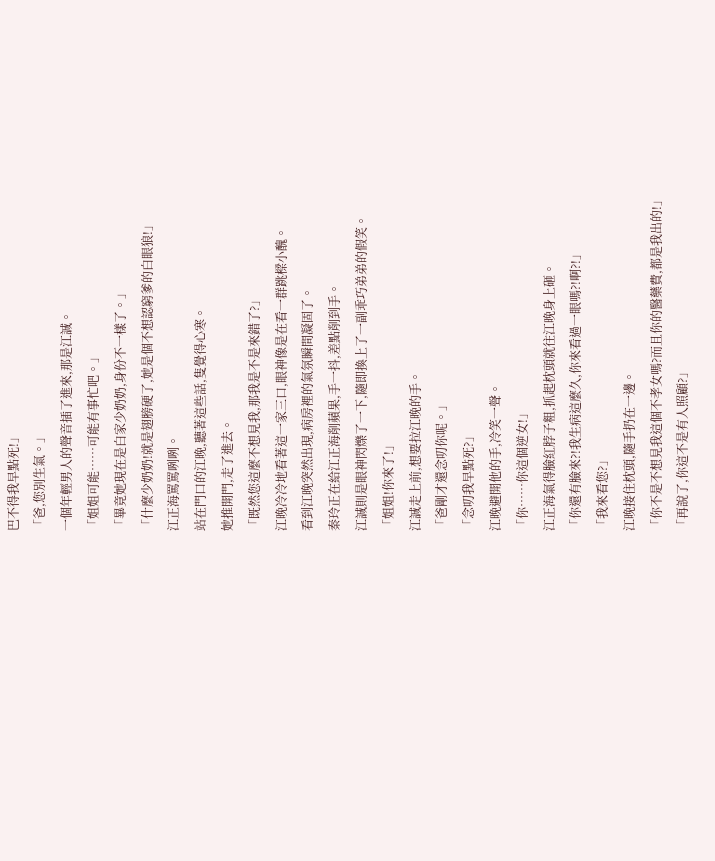巴不得我早點死!」
「爸,您別生氣。」
一個年輕男人的聲音插了進來,那是江誠。
「姐姐可能……可能有事忙吧。」
「畢竟她現在是白家少奶奶,身份不一樣了。」
「什麼少奶奶!就是翅膀硬了,她是個不想認窮爹的白眼狼!」
江正海罵罵咧咧。
站在門口的江晚,聽著這些話,隻覺得心寒。
她推開門,走了進去。
「既然您這麼不想見我,那我是不是來錯了?」
江晚冷冷地看著這一家三口,眼神像是在看一群跳樑小醜。
看到江晚突然出現,病房裡的氣氛瞬間凝固了。
秦玲正在給江正海削蘋果,手一抖,差點削到手。
江誠則是眼神閃爍了一下,隨即換上了一副乖巧弟弟的假笑。
「姐姐!你來了!」
江誠走上前,想要拉江晚的手。
「爸剛才還念叨你呢。」
「念叨我早點死?」
江晚避開他的手,冷笑一聲。
「你……你這個逆女!」
江正海氣得臉紅脖子粗,抓起枕頭就往江晚身上砸。
「你還有臉來?!我生病這麼久,你來看過一眼嗎?!啊?!」
「我來看您?」
江晚接住枕頭,隨手扔在一邊。
「你不是不想見我這個不孝女嗎?而且你的醫藥費,都是我出的!」
「再說了,你這不是有人照顧?」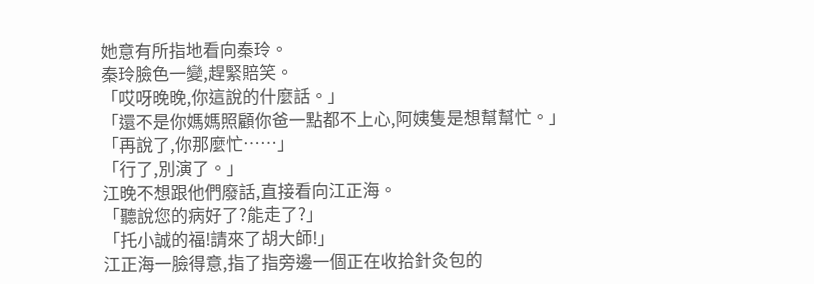她意有所指地看向秦玲。
秦玲臉色一變,趕緊賠笑。
「哎呀晚晚,你這說的什麼話。」
「還不是你媽媽照顧你爸一點都不上心,阿姨隻是想幫幫忙。」
「再說了,你那麼忙……」
「行了,別演了。」
江晚不想跟他們廢話,直接看向江正海。
「聽說您的病好了?能走了?」
「托小誠的福!請來了胡大師!」
江正海一臉得意,指了指旁邊一個正在收拾針灸包的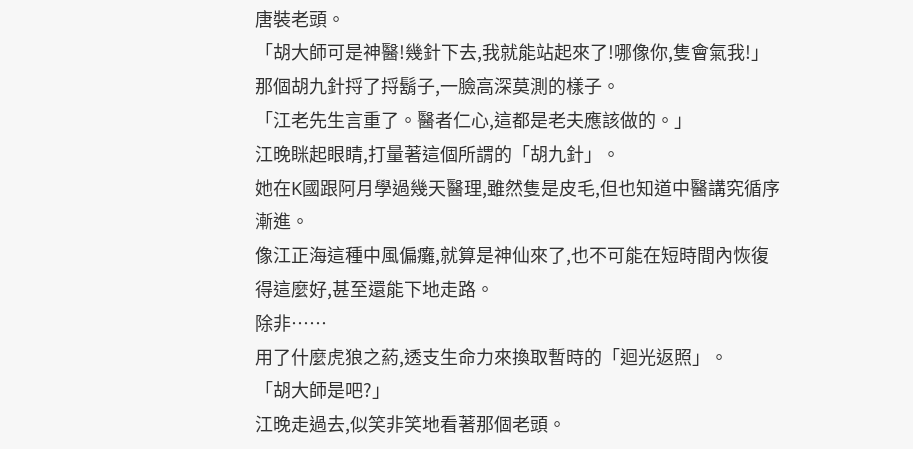唐裝老頭。
「胡大師可是神醫!幾針下去,我就能站起來了!哪像你,隻會氣我!」
那個胡九針捋了捋鬍子,一臉高深莫測的樣子。
「江老先生言重了。醫者仁心,這都是老夫應該做的。」
江晚眯起眼睛,打量著這個所謂的「胡九針」。
她在K國跟阿月學過幾天醫理,雖然隻是皮毛,但也知道中醫講究循序漸進。
像江正海這種中風偏癱,就算是神仙來了,也不可能在短時間內恢復得這麼好,甚至還能下地走路。
除非……
用了什麼虎狼之葯,透支生命力來換取暫時的「迴光返照」。
「胡大師是吧?」
江晚走過去,似笑非笑地看著那個老頭。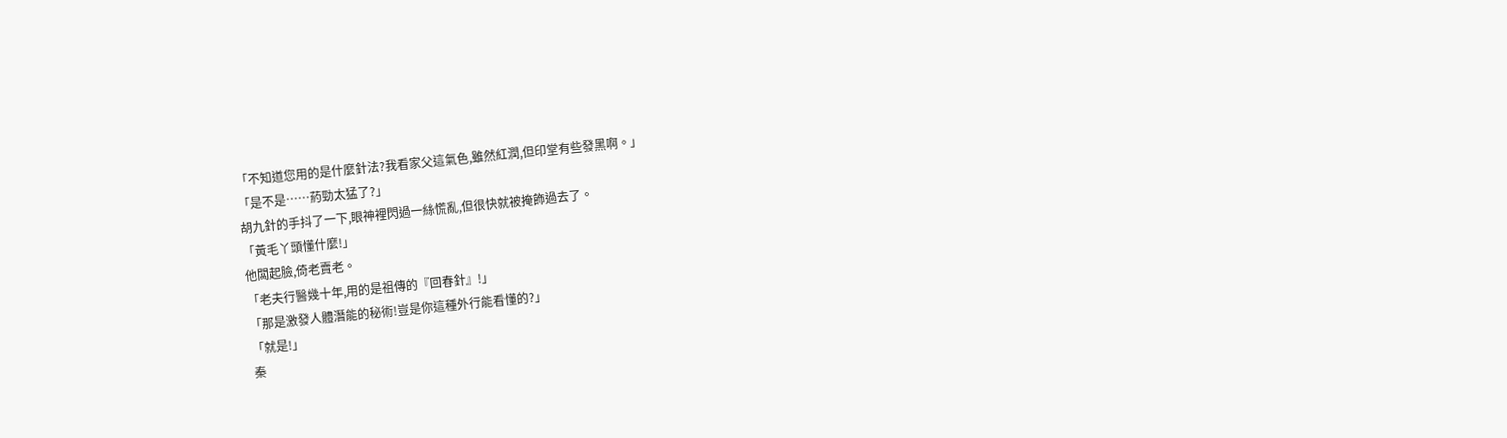「不知道您用的是什麼針法?我看家父這氣色,雖然紅潤,但印堂有些發黑啊。」
「是不是……葯勁太猛了?」
胡九針的手抖了一下,眼神裡閃過一絲慌亂,但很快就被掩飾過去了。
「黃毛丫頭懂什麼!」
他闆起臉,倚老賣老。
「老夫行醫幾十年,用的是祖傳的『回春針』!」
「那是激發人體潛能的秘術!豈是你這種外行能看懂的?」
「就是!」
秦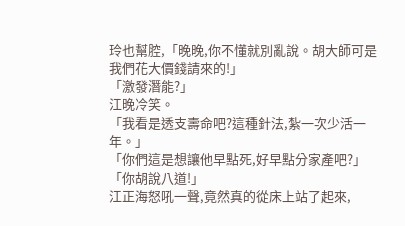玲也幫腔,「晚晚,你不懂就別亂說。胡大師可是我們花大價錢請來的!」
「激發潛能?」
江晚冷笑。
「我看是透支壽命吧?這種針法,紮一次少活一年。」
「你們這是想讓他早點死,好早點分家產吧?」
「你胡說八道!」
江正海怒吼一聲,竟然真的從床上站了起來,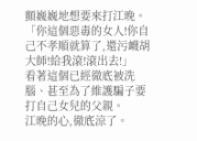顫巍巍地想要來打江晚。
「你這個惡毒的女人!你自己不孝順就算了,還污衊胡大師!給我滾!滾出去!」
看著這個已經徹底被洗腦、甚至為了維護騙子要打自己女兒的父親。
江晚的心,徹底涼了。